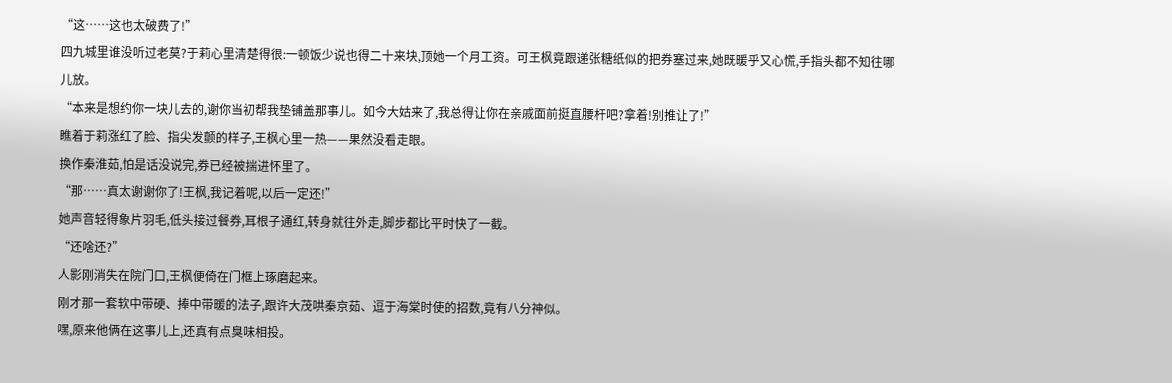“这……这也太破费了!”
四九城里谁没听过老莫?于莉心里清楚得很:一顿饭少说也得二十来块,顶她一个月工资。可王枫竟跟递张糖纸似的把券塞过来,她既暖乎又心慌,手指头都不知往哪儿放。
“本来是想约你一块儿去的,谢你当初帮我垫铺盖那事儿。如今大姑来了,我总得让你在亲戚面前挺直腰杆吧?拿着!别推让了!”
瞧着于莉涨红了脸、指尖发颤的样子,王枫心里一热——果然没看走眼。
换作秦淮茹,怕是话没说完,券已经被揣进怀里了。
“那……真太谢谢你了!王枫,我记着呢,以后一定还!”
她声音轻得象片羽毛,低头接过餐券,耳根子通红,转身就往外走,脚步都比平时快了一截。
“还啥还?”
人影刚消失在院门口,王枫便倚在门框上琢磨起来。
刚才那一套软中带硬、捧中带暖的法子,跟许大茂哄秦京茹、逗于海棠时使的招数,竟有八分神似。
嘿,原来他俩在这事儿上,还真有点臭味相投。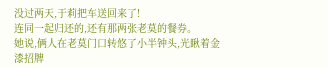没过两天,于莉把车送回来了!
连同一起归还的,还有那两张老莫的餐券。
她说,俩人在老莫门口转悠了小半钟头,光瞅着金漆招牌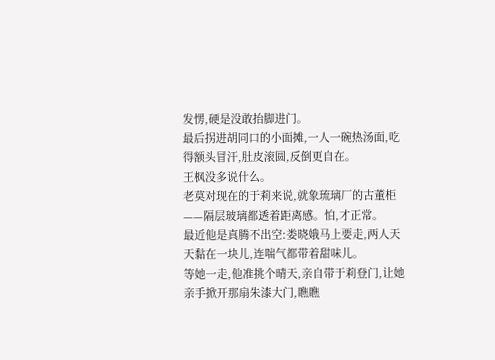发愣,硬是没敢抬脚进门。
最后拐进胡同口的小面摊,一人一碗热汤面,吃得额头冒汗,肚皮滚圆,反倒更自在。
王枫没多说什么。
老莫对现在的于莉来说,就象琉璃厂的古董柜——隔层玻璃都透着距离感。怕,才正常。
最近他是真腾不出空:娄晓娥马上要走,两人天天黏在一块儿,连喘气都带着甜味儿。
等她一走,他准挑个晴天,亲自带于莉登门,让她亲手掀开那扇朱漆大门,瞧瞧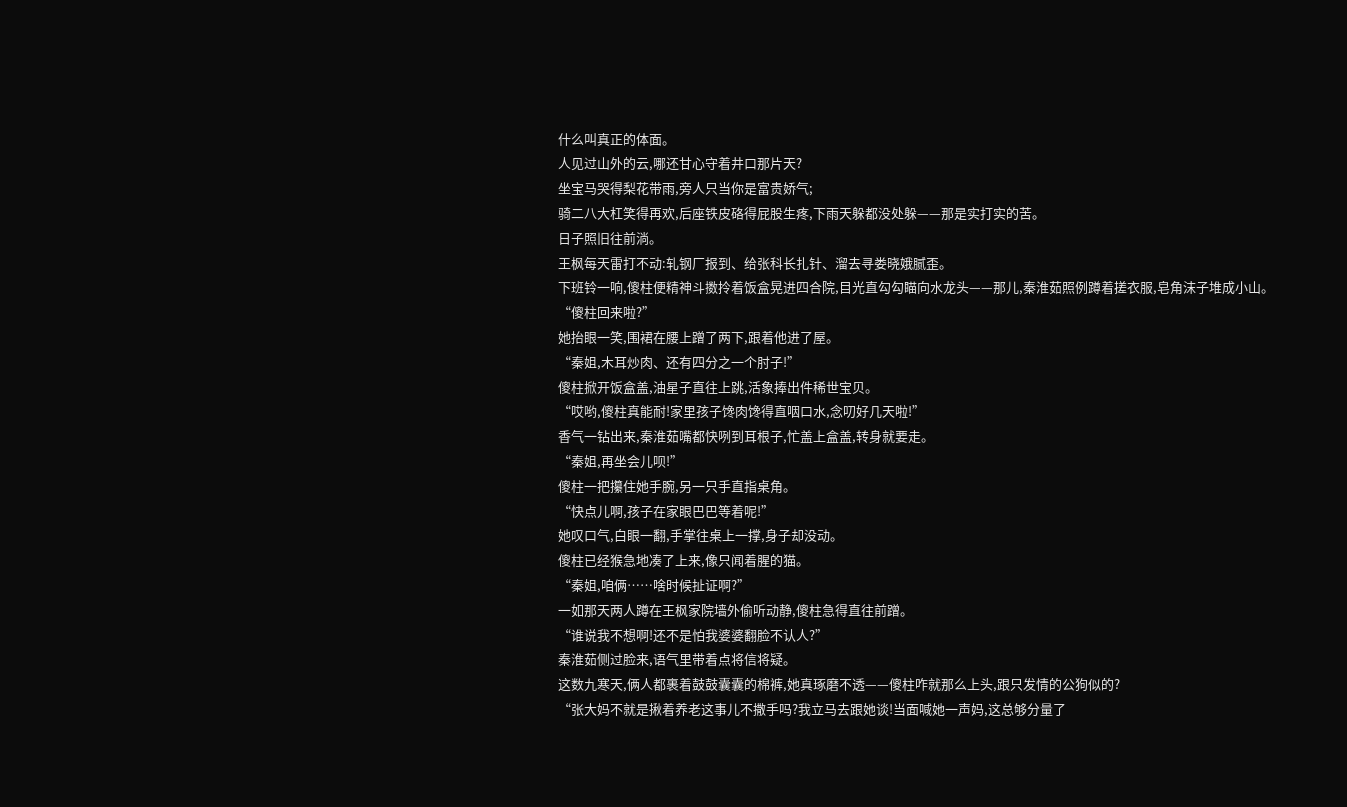什么叫真正的体面。
人见过山外的云,哪还甘心守着井口那片天?
坐宝马哭得梨花带雨,旁人只当你是富贵娇气;
骑二八大杠笑得再欢,后座铁皮硌得屁股生疼,下雨天躲都没处躲——那是实打实的苦。
日子照旧往前淌。
王枫每天雷打不动:轧钢厂报到、给张科长扎针、溜去寻娄晓娥腻歪。
下班铃一响,傻柱便精神斗擞拎着饭盒晃进四合院,目光直勾勾瞄向水龙头——那儿,秦淮茹照例蹲着搓衣服,皂角沫子堆成小山。
“傻柱回来啦?”
她抬眼一笑,围裙在腰上蹭了两下,跟着他进了屋。
“秦姐,木耳炒肉、还有四分之一个肘子!”
傻柱掀开饭盒盖,油星子直往上跳,活象捧出件稀世宝贝。
“哎哟,傻柱真能耐!家里孩子馋肉馋得直咽口水,念叨好几天啦!”
香气一钻出来,秦淮茹嘴都快咧到耳根子,忙盖上盒盖,转身就要走。
“秦姐,再坐会儿呗!”
傻柱一把攥住她手腕,另一只手直指桌角。
“快点儿啊,孩子在家眼巴巴等着呢!”
她叹口气,白眼一翻,手掌往桌上一撑,身子却没动。
傻柱已经猴急地凑了上来,像只闻着腥的猫。
“秦姐,咱俩……啥时候扯证啊?”
一如那天两人蹲在王枫家院墙外偷听动静,傻柱急得直往前蹭。
“谁说我不想啊!还不是怕我婆婆翻脸不认人?”
秦淮茹侧过脸来,语气里带着点将信将疑。
这数九寒天,俩人都裹着鼓鼓囊囊的棉裤,她真琢磨不透——傻柱咋就那么上头,跟只发情的公狗似的?
“张大妈不就是揪着养老这事儿不撒手吗?我立马去跟她谈!当面喊她一声妈,这总够分量了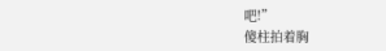吧!”
傻柱拍着胸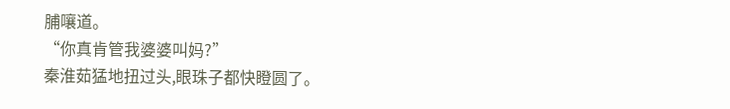脯嚷道。
“你真肯管我婆婆叫妈?”
秦淮茹猛地扭过头,眼珠子都快瞪圆了。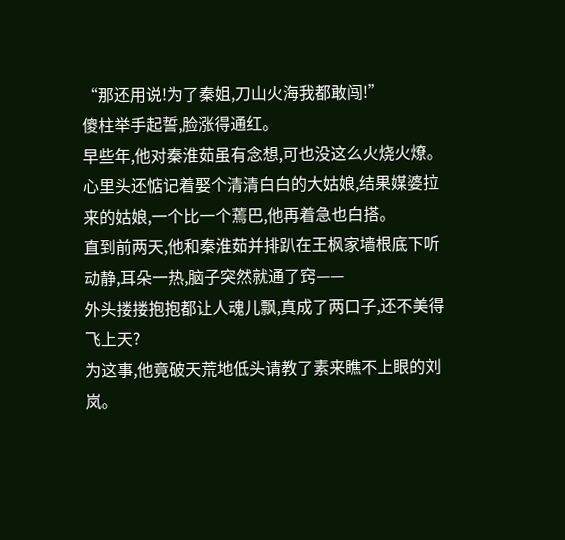“那还用说!为了秦姐,刀山火海我都敢闯!”
傻柱举手起誓,脸涨得通红。
早些年,他对秦淮茹虽有念想,可也没这么火烧火燎。
心里头还惦记着娶个清清白白的大姑娘,结果媒婆拉来的姑娘,一个比一个蔫巴,他再着急也白搭。
直到前两天,他和秦淮茹并排趴在王枫家墙根底下听动静,耳朵一热,脑子突然就通了窍——
外头搂搂抱抱都让人魂儿飘,真成了两口子,还不美得飞上天?
为这事,他竟破天荒地低头请教了素来瞧不上眼的刘岚。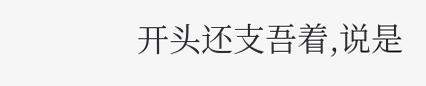开头还支吾着,说是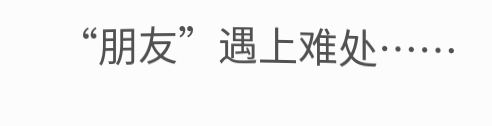“朋友”遇上难处……